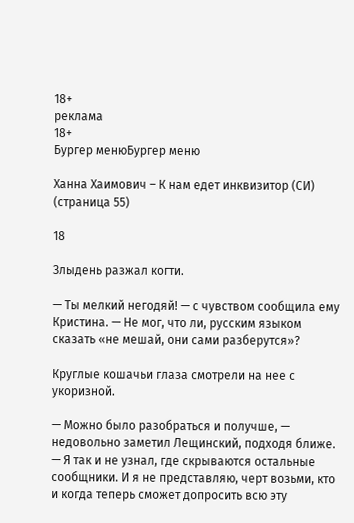18+
реклама
18+
Бургер менюБургер меню

Ханна Хаимович – К нам едет инквизитор (СИ) (страница 55)

18

Злыдень разжал когти.

— Ты мелкий негодяй! — с чувством сообщила ему Кристина. — Не мог, что ли, русским языком сказать «не мешай, они сами разберутся»?

Круглые кошачьи глаза смотрели на нее с укоризной.

— Можно было разобраться и получше, — недовольно заметил Лещинский, подходя ближе. — Я так и не узнал, где скрываются остальные сообщники. И я не представляю, черт возьми, кто и когда теперь сможет допросить всю эту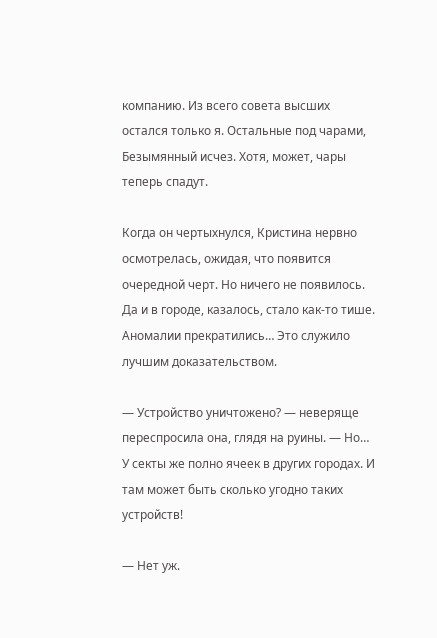компанию. Из всего совета высших остался только я. Остальные под чарами, Безымянный исчез. Хотя, может, чары теперь спадут.

Когда он чертыхнулся, Кристина нервно осмотрелась, ожидая, что появится очередной черт. Но ничего не появилось. Да и в городе, казалось, стало как-то тише. Аномалии прекратились… Это служило лучшим доказательством.

— Устройство уничтожено? — неверяще переспросила она, глядя на руины. — Но… У секты же полно ячеек в других городах. И там может быть сколько угодно таких устройств!

— Нет уж.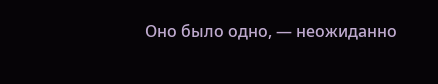Оно было одно, — неожиданно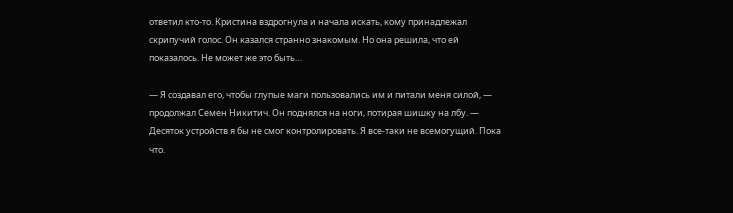ответил кто-то. Кристина вздрогнула и начала искать, кому принадлежал скрипучий голос. Он казался странно знакомым. Но она решила, что ей показалось. Не может же это быть…

— Я создавал его, чтобы глупые маги пользовались им и питали меня силой, — продолжал Семен Никитич. Он поднялся на ноги, потирая шишку на лбу. — Десяток устройств я бы не смог контролировать. Я все-таки не всемогущий. Пока что.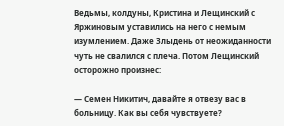Ведьмы, колдуны, Кристина и Лещинский с Яржиновым уставились на него с немым изумлением. Даже Злыдень от неожиданности чуть не свалился с плеча. Потом Лещинский осторожно произнес:

— Семен Никитич, давайте я отвезу вас в больницу. Как вы себя чувствуете?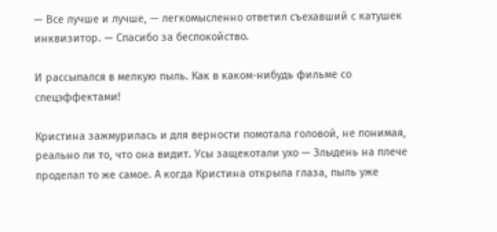— Все лучше и лучше, — легкомысленно ответил съехавший с катушек инквизитор. — Спасибо за беспокойство.

И рассыпался в мелкую пыль. Как в каком-нибудь фильме со спецэффектами!

Кристина зажмурилась и для верности помотала головой, не понимая, реально ли то, что она видит. Усы защекотали ухо — Злыдень на плече проделал то же самое. А когда Кристина открыла глаза, пыль уже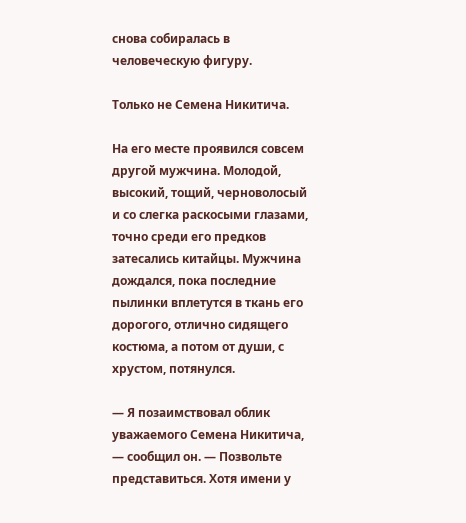снова собиралась в человеческую фигуру.

Только не Семена Никитича.

На его месте проявился совсем другой мужчина. Молодой, высокий, тощий, черноволосый и со слегка раскосыми глазами, точно среди его предков затесались китайцы. Мужчина дождался, пока последние пылинки вплетутся в ткань его дорогого, отлично сидящего костюма, а потом от души, с хрустом, потянулся.

— Я позаимствовал облик уважаемого Семена Никитича, — сообщил он. — Позвольте представиться. Хотя имени у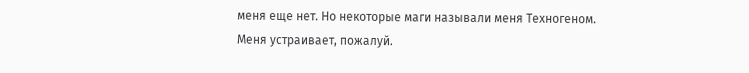меня еще нет. Но некоторые маги называли меня Техногеном. Меня устраивает, пожалуй.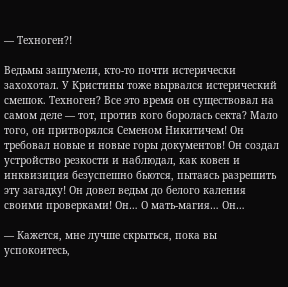— Техноген?!

Ведьмы зашумели, кто-то почти истерически захохотал. У Кристины тоже вырвался истерический смешок. Техноген? Все это время он существовал на самом деле — тот, против кого боролась секта? Мало того, он притворялся Семеном Никитичем! Он требовал новые и новые горы документов! Он создал устройство резкости и наблюдал, как ковен и инквизиция безуспешно бьются, пытаясь разрешить эту загадку! Он довел ведьм до белого каления своими проверками! Он… О мать-магия… Он…

— Кажется, мне лучше скрыться, пока вы успокоитесь,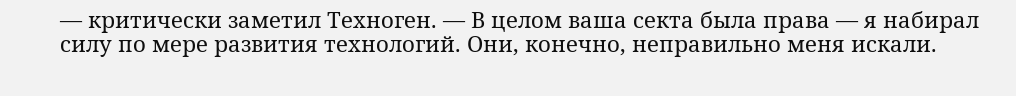— критически заметил Техноген. — В целом ваша секта была права — я набирал силу по мере развития технологий. Они, конечно, неправильно меня искали.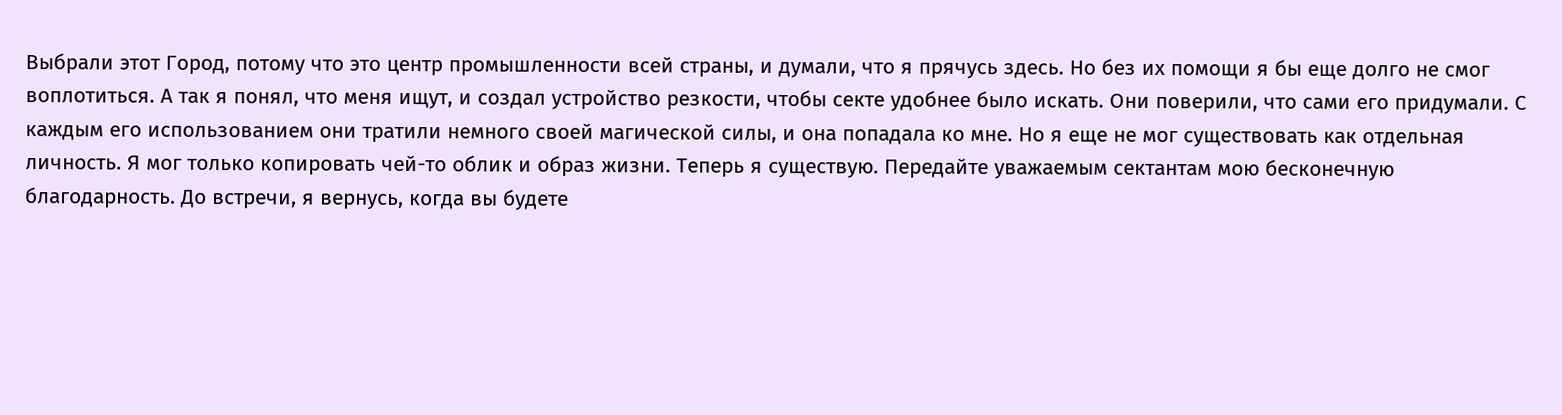Выбрали этот Город, потому что это центр промышленности всей страны, и думали, что я прячусь здесь. Но без их помощи я бы еще долго не смог воплотиться. А так я понял, что меня ищут, и создал устройство резкости, чтобы секте удобнее было искать. Они поверили, что сами его придумали. С каждым его использованием они тратили немного своей магической силы, и она попадала ко мне. Но я еще не мог существовать как отдельная личность. Я мог только копировать чей-то облик и образ жизни. Теперь я существую. Передайте уважаемым сектантам мою бесконечную благодарность. До встречи, я вернусь, когда вы будете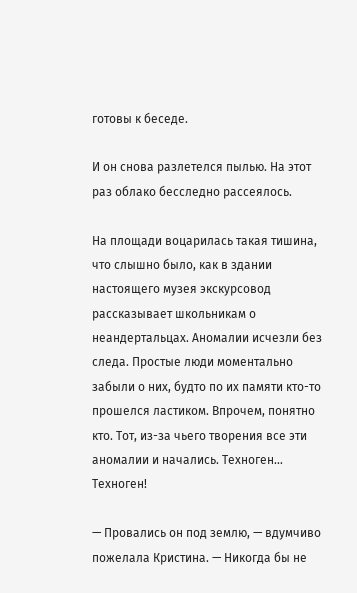готовы к беседе.

И он снова разлетелся пылью. На этот раз облако бесследно рассеялось.

На площади воцарилась такая тишина, что слышно было, как в здании настоящего музея экскурсовод рассказывает школьникам о неандертальцах. Аномалии исчезли без следа. Простые люди моментально забыли о них, будто по их памяти кто-то прошелся ластиком. Впрочем, понятно кто. Тот, из-за чьего творения все эти аномалии и начались. Техноген… Техноген!

— Провались он под землю, — вдумчиво пожелала Кристина. — Никогда бы не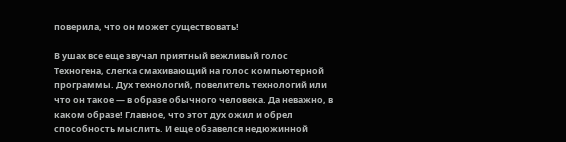поверила, что он может существовать!

В ушах все еще звучал приятный вежливый голос Техногена, слегка смахивающий на голос компьютерной программы. Дух технологий, повелитель технологий или что он такое — в образе обычного человека. Да неважно, в каком образе! Главное, что этот дух ожил и обрел способность мыслить. И еще обзавелся недюжинной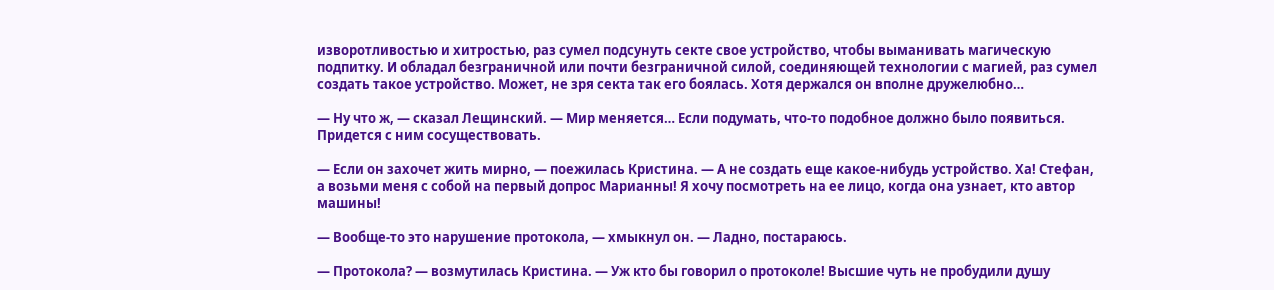изворотливостью и хитростью, раз сумел подсунуть секте свое устройство, чтобы выманивать магическую подпитку. И обладал безграничной или почти безграничной силой, соединяющей технологии с магией, раз сумел создать такое устройство. Может, не зря секта так его боялась. Хотя держался он вполне дружелюбно…

— Ну что ж, — сказал Лещинский. — Мир меняется… Если подумать, что-то подобное должно было появиться. Придется с ним сосуществовать.

— Если он захочет жить мирно, — поежилась Кристина. — А не создать еще какое-нибудь устройство. Ха! Стефан, а возьми меня с собой на первый допрос Марианны! Я хочу посмотреть на ее лицо, когда она узнает, кто автор машины!

— Вообще-то это нарушение протокола, — хмыкнул он. — Ладно, постараюсь.

— Протокола? — возмутилась Кристина. — Уж кто бы говорил о протоколе! Высшие чуть не пробудили душу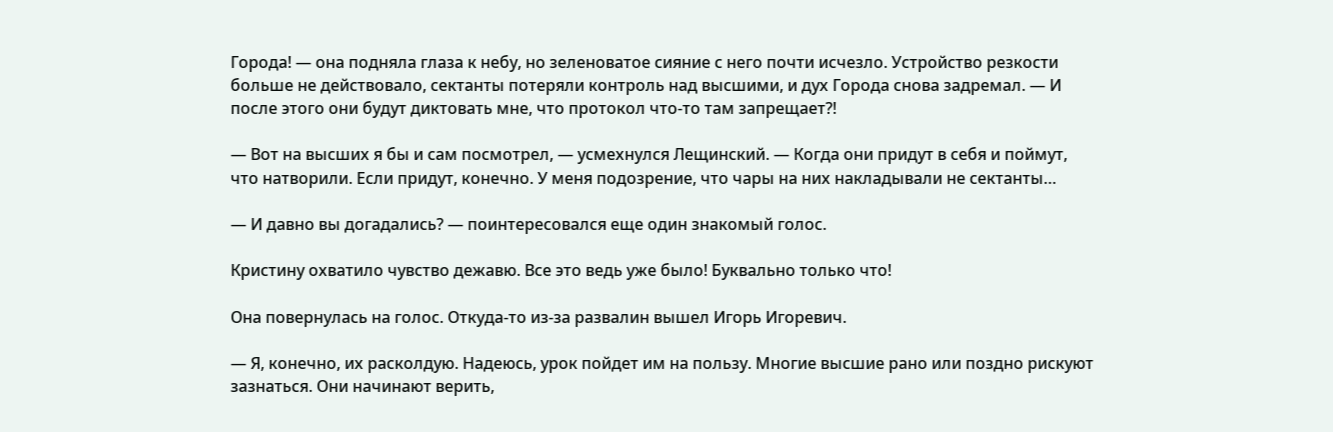Города! — она подняла глаза к небу, но зеленоватое сияние с него почти исчезло. Устройство резкости больше не действовало, сектанты потеряли контроль над высшими, и дух Города снова задремал. — И после этого они будут диктовать мне, что протокол что-то там запрещает?!

— Вот на высших я бы и сам посмотрел, — усмехнулся Лещинский. — Когда они придут в себя и поймут, что натворили. Если придут, конечно. У меня подозрение, что чары на них накладывали не сектанты…

— И давно вы догадались? — поинтересовался еще один знакомый голос.

Кристину охватило чувство дежавю. Все это ведь уже было! Буквально только что!

Она повернулась на голос. Откуда-то из-за развалин вышел Игорь Игоревич.

— Я, конечно, их расколдую. Надеюсь, урок пойдет им на пользу. Многие высшие рано или поздно рискуют зазнаться. Они начинают верить,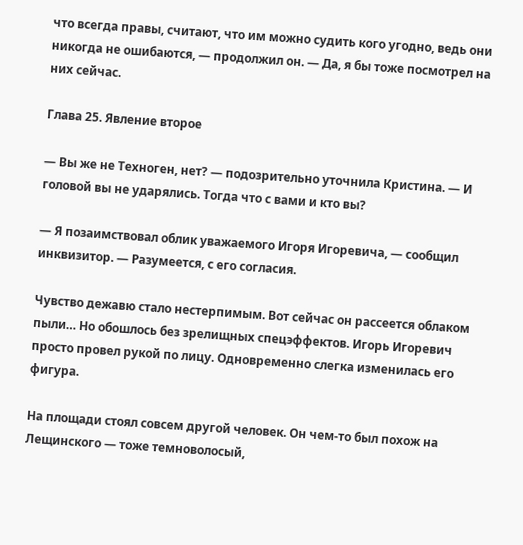что всегда правы, считают, что им можно судить кого угодно, ведь они никогда не ошибаются, — продолжил он. — Да, я бы тоже посмотрел на них сейчас.

Глава 25. Явление второе

— Вы же не Техноген, нет? — подозрительно уточнила Кристина. — И головой вы не ударялись. Тогда что с вами и кто вы?

— Я позаимствовал облик уважаемого Игоря Игоревича, — сообщил инквизитор. — Разумеется, с его согласия.

Чувство дежавю стало нестерпимым. Вот сейчас он рассеется облаком пыли… Но обошлось без зрелищных спецэффектов. Игорь Игоревич просто провел рукой по лицу. Одновременно слегка изменилась его фигура.

На площади стоял совсем другой человек. Он чем-то был похож на Лещинского — тоже темноволосый,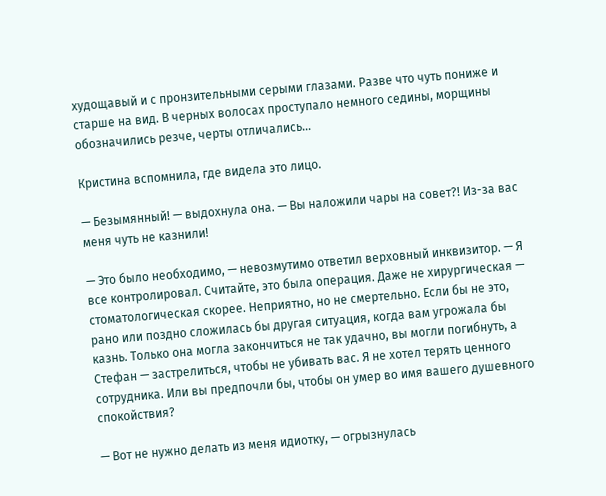худощавый и с пронзительными серыми глазами. Разве что чуть пониже и старше на вид. В черных волосах проступало немного седины, морщины обозначились резче, черты отличались…

Кристина вспомнила, где видела это лицо.

— Безымянный! — выдохнула она. — Вы наложили чары на совет?! Из-за вас меня чуть не казнили!

— Это было необходимо, — невозмутимо ответил верховный инквизитор. — Я все контролировал. Считайте, это была операция. Даже не хирургическая — стоматологическая скорее. Неприятно, но не смертельно. Если бы не это, рано или поздно сложилась бы другая ситуация, когда вам угрожала бы казнь. Только она могла закончиться не так удачно, вы могли погибнуть, а Стефан — застрелиться, чтобы не убивать вас. Я не хотел терять ценного сотрудника. Или вы предпочли бы, чтобы он умер во имя вашего душевного спокойствия?

— Вот не нужно делать из меня идиотку, — огрызнулась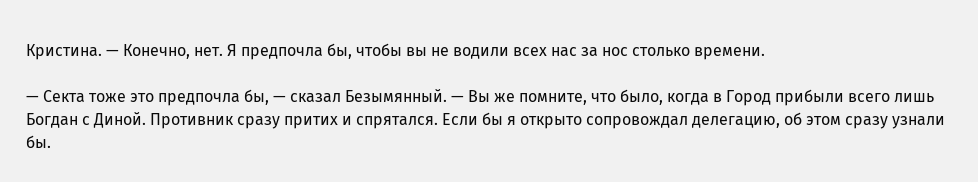Кристина. — Конечно, нет. Я предпочла бы, чтобы вы не водили всех нас за нос столько времени.

— Секта тоже это предпочла бы, — сказал Безымянный. — Вы же помните, что было, когда в Город прибыли всего лишь Богдан с Диной. Противник сразу притих и спрятался. Если бы я открыто сопровождал делегацию, об этом сразу узнали бы.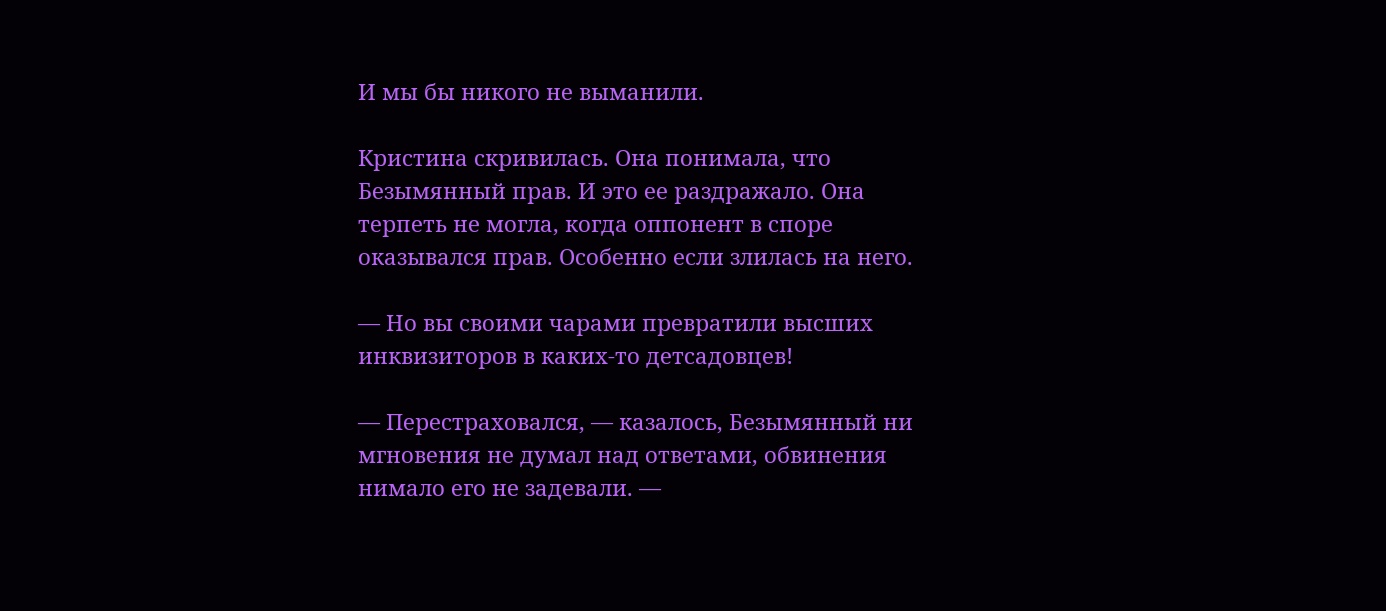И мы бы никого не выманили.

Кристина скривилась. Она понимала, что Безымянный прав. И это ее раздражало. Она терпеть не могла, когда оппонент в споре оказывался прав. Особенно если злилась на него.

— Но вы своими чарами превратили высших инквизиторов в каких-то детсадовцев!

— Перестраховался, — казалось, Безымянный ни мгновения не думал над ответами, обвинения нимало его не задевали. —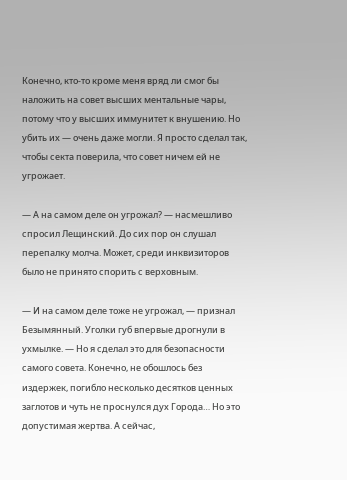Конечно, кто-то кроме меня вряд ли смог бы наложить на совет высших ментальные чары, потому что у высших иммунитет к внушению. Но убить их — очень даже могли. Я просто сделал так, чтобы секта поверила, что совет ничем ей не угрожает.

— А на самом деле он угрожал? — насмешливо спросил Лещинский. До сих пор он слушал перепалку молча. Может, среди инквизиторов было не принято спорить с верховным.

— И на самом деле тоже не угрожал, — признал Безымянный. Уголки губ впервые дрогнули в ухмылке. — Но я сделал это для безопасности самого совета. Конечно, не обошлось без издержек, погибло несколько десятков ценных заглотов и чуть не проснулся дух Города… Но это допустимая жертва. А сейчас,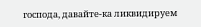господа, давайте-ка ликвидируем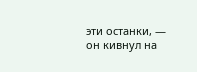эти останки, — он кивнул на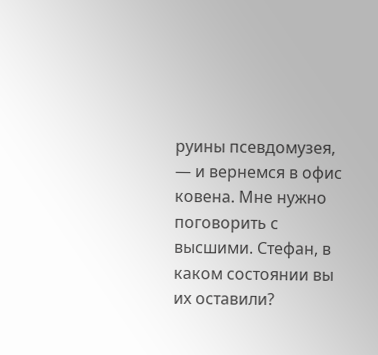руины псевдомузея, — и вернемся в офис ковена. Мне нужно поговорить с высшими. Стефан, в каком состоянии вы их оставили?